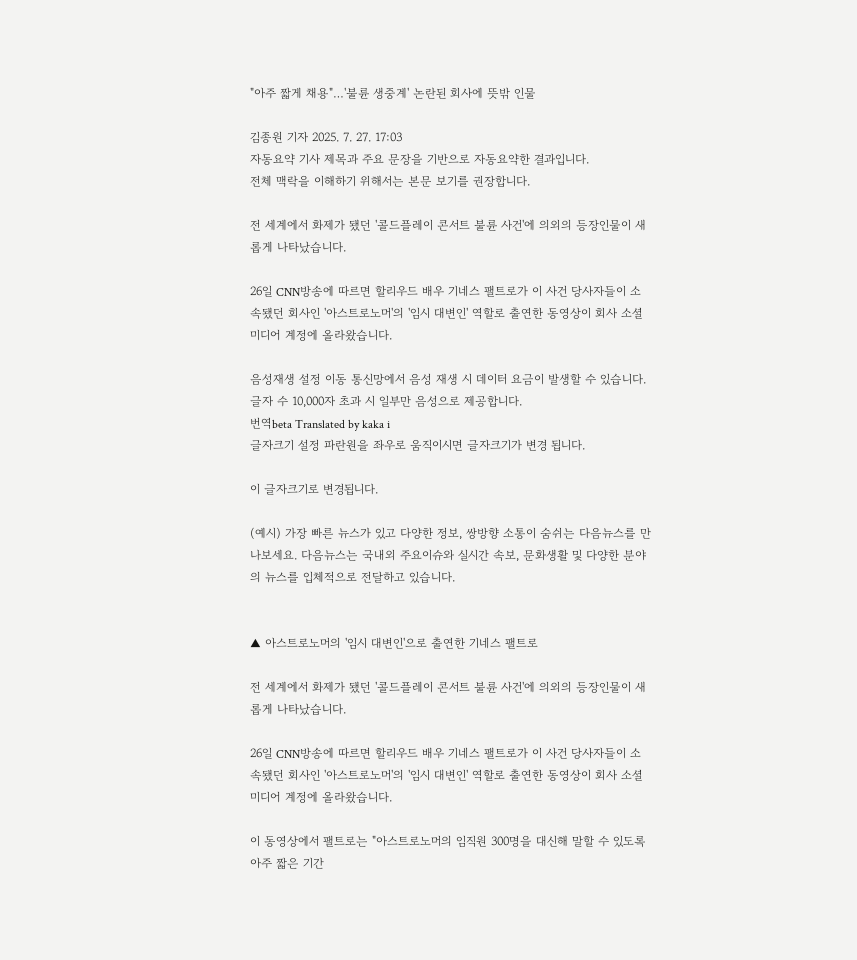"아주 짧게 채용"…'불륜 생중계' 논란된 회사에 뜻밖 인물

김종원 기자 2025. 7. 27. 17:03
자동요약 기사 제목과 주요 문장을 기반으로 자동요약한 결과입니다.
전체 맥락을 이해하기 위해서는 본문 보기를 권장합니다.

전 세계에서 화제가 됐던 '콜드플레이 콘서트 불륜 사건'에 의외의 등장인물이 새롭게 나타났습니다.

26일 CNN방송에 따르면 할리우드 배우 기네스 팰트로가 이 사건 당사자들이 소속됐던 회사인 '아스트로노머'의 '임시 대변인' 역할로 출연한 동영상이 회사 소셜미디어 계정에 올라왔습니다.

음성재생 설정 이동 통신망에서 음성 재생 시 데이터 요금이 발생할 수 있습니다. 글자 수 10,000자 초과 시 일부만 음성으로 제공합니다.
번역beta Translated by kaka i
글자크기 설정 파란원을 좌우로 움직이시면 글자크기가 변경 됩니다.

이 글자크기로 변경됩니다.

(예시) 가장 빠른 뉴스가 있고 다양한 정보, 쌍방향 소통이 숨쉬는 다음뉴스를 만나보세요. 다음뉴스는 국내외 주요이슈와 실시간 속보, 문화생활 및 다양한 분야의 뉴스를 입체적으로 전달하고 있습니다.


▲ 아스트로노머의 '임시 대변인'으로 출연한 기네스 팰트로

전 세계에서 화제가 됐던 '콜드플레이 콘서트 불륜 사건'에 의외의 등장인물이 새롭게 나타났습니다.

26일 CNN방송에 따르면 할리우드 배우 기네스 팰트로가 이 사건 당사자들이 소속됐던 회사인 '아스트로노머'의 '임시 대변인' 역할로 출연한 동영상이 회사 소셜미디어 계정에 올라왔습니다.

이 동영상에서 팰트로는 "아스트로노머의 임직원 300명을 대신해 말할 수 있도록 아주 짧은 기간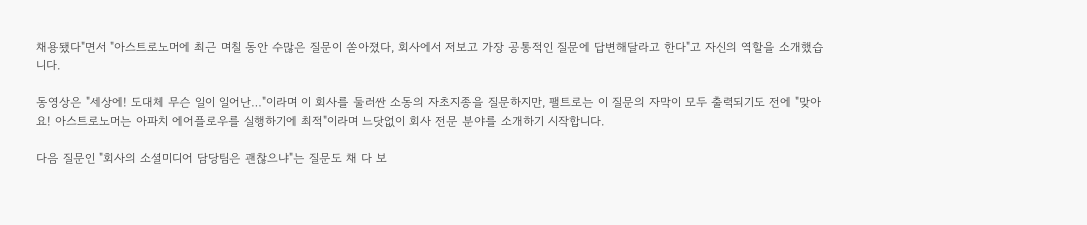채용됐다"면서 "아스트로노머에 최근 며칠 동안 수많은 질문이 쏟아졌다, 회사에서 저보고 가장 공통적인 질문에 답변해달라고 한다"고 자신의 역할을 소개했습니다.

동영상은 "세상에! 도대체 무슨 일이 일어난…"이라며 이 회사를 둘러싼 소동의 자초지종을 질문하지만, 팰트로는 이 질문의 자막이 모두 출력되기도 전에 "맞아요! 아스트로노머는 아파치 에어플로우를 실행하기에 최적"이라며 느닷없이 회사 전문 분야를 소개하기 시작합니다.

다음 질문인 "회사의 소셜미디어 담당팀은 괜찮으냐"는 질문도 채 다 보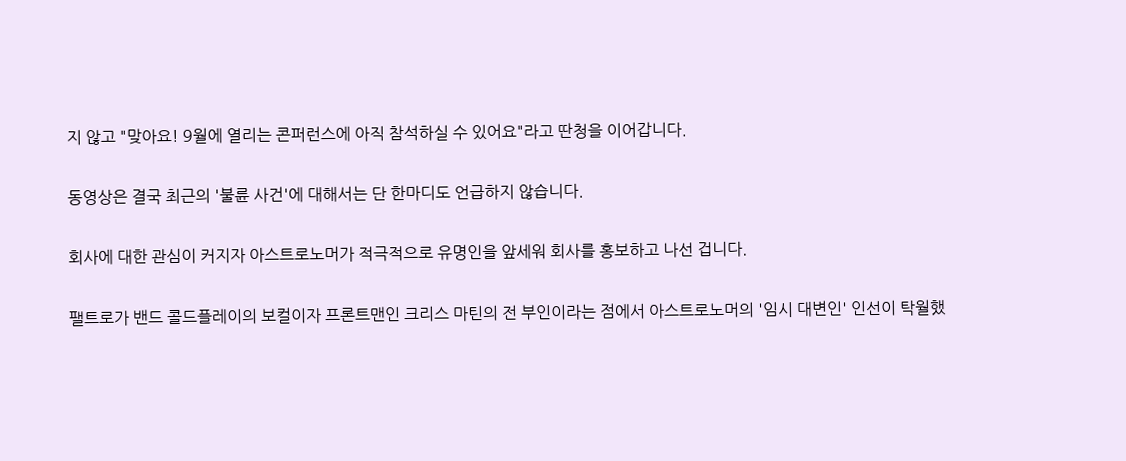지 않고 "맞아요! 9월에 열리는 콘퍼런스에 아직 참석하실 수 있어요"라고 딴청을 이어갑니다.

동영상은 결국 최근의 '불륜 사건'에 대해서는 단 한마디도 언급하지 않습니다.

회사에 대한 관심이 커지자 아스트로노머가 적극적으로 유명인을 앞세워 회사를 홍보하고 나선 겁니다.

팰트로가 밴드 콜드플레이의 보컬이자 프론트맨인 크리스 마틴의 전 부인이라는 점에서 아스트로노머의 '임시 대변인' 인선이 탁월했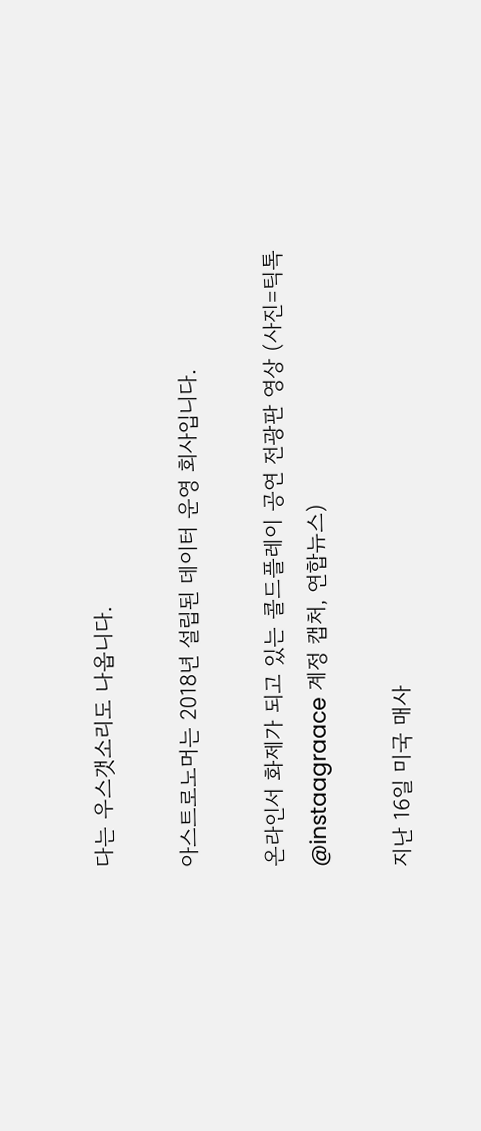다는 우스갯소리도 나옵니다.

아스트로노머는 2018년 설립된 데이터 운영 회사입니다.

온라인서 화제가 되고 있는 콜드플레이 공연 전광판 영상 (사진=틱톡 @instaagraace 계정 캡처, 연합뉴스)

지난 16일 미국 매사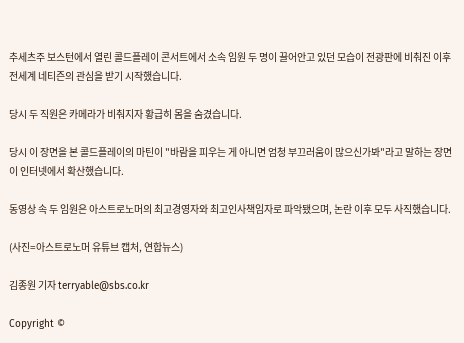추세츠주 보스턴에서 열린 콜드플레이 콘서트에서 소속 임원 두 명이 끌어안고 있던 모습이 전광판에 비춰진 이후 전세계 네티즌의 관심을 받기 시작했습니다.

당시 두 직원은 카메라가 비춰지자 황급히 몸을 숨겼습니다.

당시 이 장면을 본 콜드플레이의 마틴이 "바람을 피우는 게 아니면 엄청 부끄러움이 많으신가봐"라고 말하는 장면이 인터넷에서 확산했습니다.

동영상 속 두 임원은 아스트로노머의 최고경영자와 최고인사책임자로 파악됐으며, 논란 이후 모두 사직했습니다.

(사진=아스트로노머 유튜브 캡처, 연합뉴스)

김종원 기자 terryable@sbs.co.kr

Copyright ©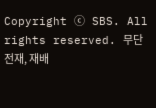Copyright ⓒ SBS. All rights reserved. 무단 전재, 재배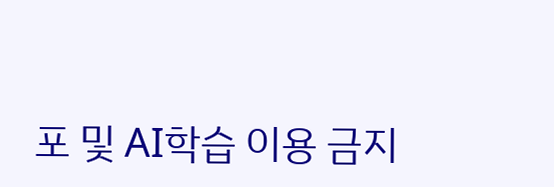포 및 AI학습 이용 금지